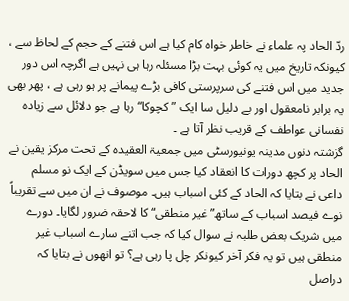ردّ الحاد پہ علماء نے خاطر خواہ کام کیا ہے اس فتنے کے حجم کے لحاظ سے ، کیونکہ تاریخ میں یہ کوئی بہت بڑا مسئلہ رہا ہی نہیں ہے اگرچہ اس دور جدید میں اس فتنے کی سرپرستی کافی بڑے پیمانے پر ہو رہی ہے ، پھر بھی یہ برابر نامعقول اور بے دلیل سا ایک ”کچوکا“ رہا ہے جو دلائل سے زیادہ نفسانی عواطف کے قریب نظر آتا ہے ۔
گزشتہ دنوں مدینہ یونیورسٹی میں جمعیۃ العقیدہ کے تحت مرکز یقین نے الحاد پر کچھ دورات کا انعقاد کیا جس میں سویڈن کے ایک نو مسلم داعی نے بتایا کہ الحاد کے کئی اسباب ہیں۔ موصوف نے ان میں سے تقریباً نوے فیصد اسباب کے ساتھ”غیر منطقی“ کا لاحقہ ضرور لگایا۔ دورے میں شریک بعض طلبہ نے سوال کیا کہ جب اتنے سارے اسباب غیر منطقی ہیں تو یہ فکر آخر کیونکر چل پا رہی ہے؟ تو انھوں نے بتایا کہ دراصل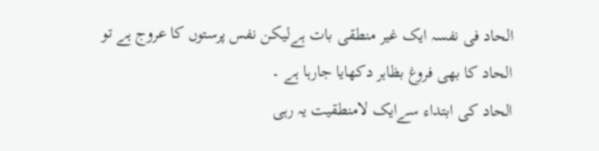الحاد فی نفسہ ایک غیر منطقی بات ہےلیکن نفس پرستوں کا عروج ہے تو الحاد کا بھی فروغ بظاہر دکھایا جارہا ہے ۔
الحاد کی ابتداء سےایک لامنطقیت یہ رہی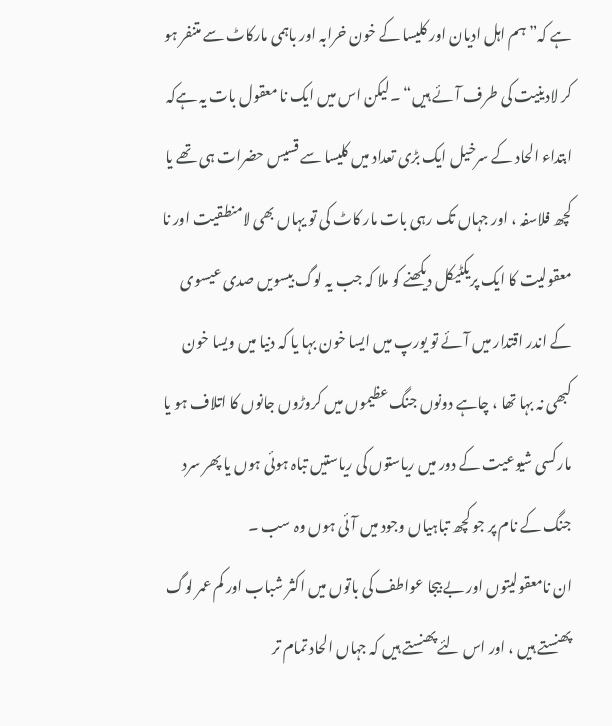ہے کہ” ہم اہل ادیان اور کلیسا کے خون خرابہ اور باہمی مارکاٹ سے متنفر ہو کر لادینیت کی طرف آئے ہیں“ ۔لیکن اس میں ایک نا معقول بات یہ ہےکہ ابتداء الحاد کے سرخیل ایک بڑی تعداد میں کلیسا سے قسیس حضرات ہی تھے یا کچھ فلاسفہ ، اور جہاں تک رہی بات مار کاٹ کی تو یہاں بھی لامنطقیت اور نا معقولیت کا ایک پریکٹیکل دیکھنے کو ملا کہ جب یہ لوگ بیسویں صدی عیسوی کے اندر اقتدار میں آئے تو یورپ میں ایسا خون بہا یا کہ دنیا میں ویسا خون کبھی نہ بہا تھا ، چاہے دونوں جنگ عظیموں میں کروڑوں جانوں کا اتلاف ہو یا مارکسی شیوعیت کے دور میں ریاستوں کی ریاستیں تباہ ہوئی ہوں یا پھر سرد جنگ کے نام پر جو کچھ تباہیاں وجود میں آئی ہوں وہ سب ۔
ان نامعقولیتوں اور بے بیجا عواطف کی باتوں میں اکثر شباب اور کم عمر لوگ پھنستے ہیں ، اور اس لئے پھنستے ہیں کہ جہاں الحاد تمام تر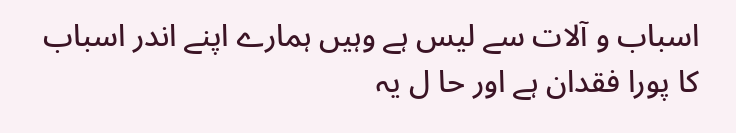اسباب و آلات سے لیس ہے وہیں ہمارے اپنے اندر اسباب کا پورا فقدان ہے اور حا ل یہ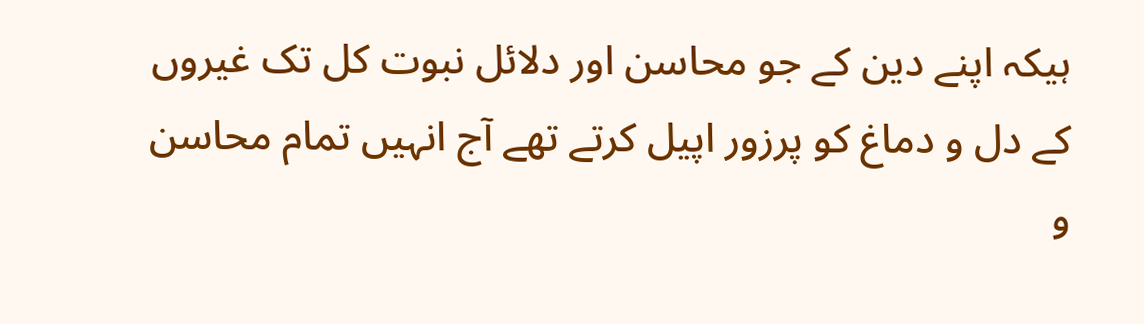ہیکہ اپنے دین کے جو محاسن اور دلائل نبوت کل تک غیروں کے دل و دماغ کو پرزور اپیل کرتے تھے آج انہیں تمام محاسن و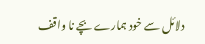دلائل سے خود ہمارے بچے نا واقف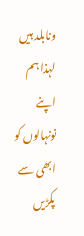ونابلد ہیں لہذا ہم اپنے نونہالوں کو ابھی سے پکڑیں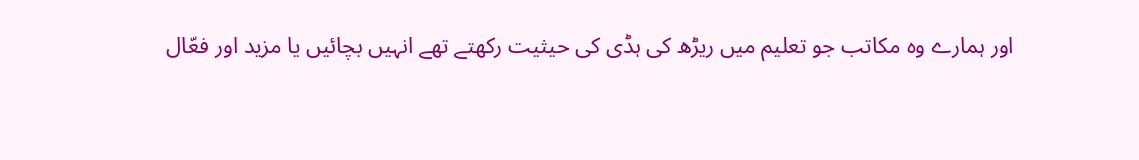اور ہمارے وہ مکاتب جو تعلیم میں ریڑھ کی ہڈی کی حیثیت رکھتے تھے انہیں بچائیں یا مزید اور فعّال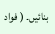بنائیں۔ ( فواد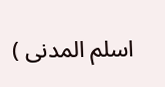اسلم المدنی )